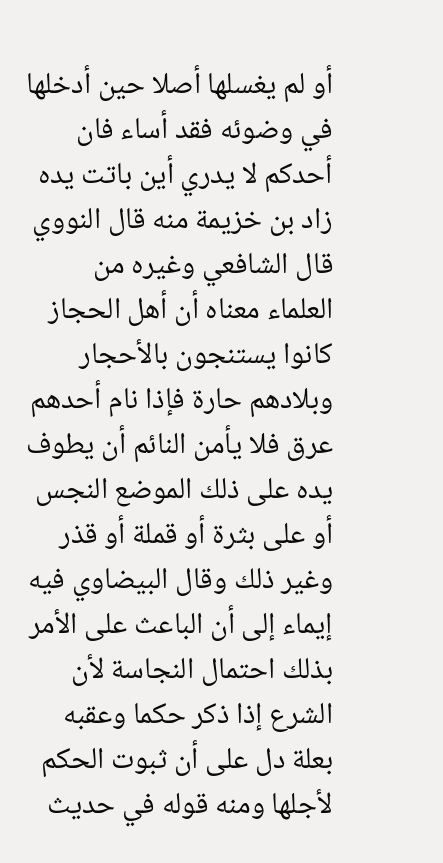أو لم يغسلها أصلا حين أدخلها في وضوئه فقد أساء فان أحدكم لا يدري أين باتت يده زاد بن خزيمة منه قال النووي قال الشافعي وغيره من العلماء معناه أن أهل الحجاز كانوا يستنجون بالأحجار وبلادهم حارة فإذا نام أحدهم عرق فلا يأمن النائم أن يطوف يده على ذلك الموضع النجس أو على بثرة أو قملة أو قذر وغير ذلك وقال البيضاوي فيه إيماء إلى أن الباعث على الأمر بذلك احتمال النجاسة لأن الشرع إذا ذكر حكما وعقبه بعلة دل على أن ثبوت الحكم لأجلها ومنه قوله في حديث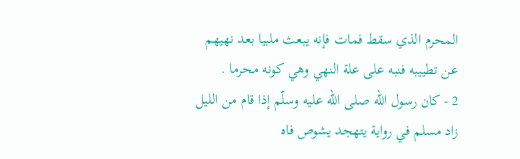المحرم الذي سقط فمات فإنه يبعث ملبيا بعد نهيهم عن تطييبه فنبه على علة النهي وهي كونه محرما .
2 - كان رسول الله صلى الله عليه وسلّم إذا قام من الليل زاد مسلم في رواية يتهجد يشوص فاه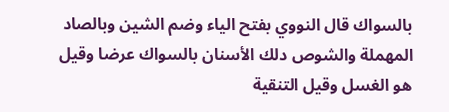بالسواك قال النووي بفتح الياء وضم الشين وبالصاد المهملة والشوص دلك الأسنان بالسواك عرضا وقيل هو الغسل وقيل التنقية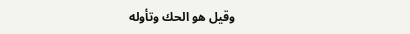وقيل هو الحك وتأوله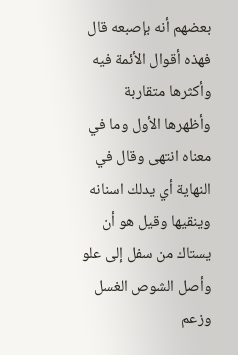بعضهم أنه بإصبعه قال فهذه أقوال الأئمة فيه وأكثرها متقاربة وأظهرها الأول وما في معناه انتهى وقال في النهاية أي يدلك اسنانه وينقيها وقيل هو أن يستاك من سفل إلى علو وأصل الشوص الغسل وزعم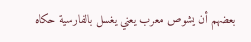بعضهم أن يشوص معرب يعني يغسل بالفارسية حكاه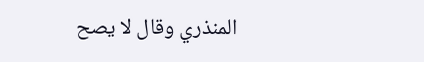المنذري وقال لا يصح